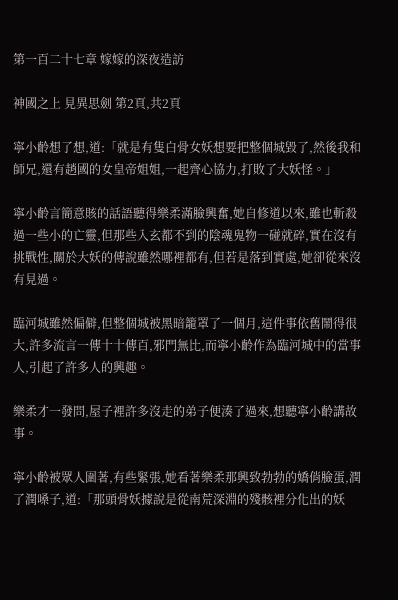第一百二十七章 嫁嫁的深夜造訪

神國之上 見異思劍 第2頁,共2頁

寧小齡想了想,道:「就是有隻白骨女妖想要把整個城毀了,然後我和師兄,還有趙國的女皇帝姐姐,一起齊心協力,打敗了大妖怪。」

寧小齡言簡意賅的話語聽得樂柔滿臉興奮,她自修道以來,雖也斬殺過一些小的亡靈,但那些入玄都不到的陰魂鬼物一碰就碎,實在沒有挑戰性,關於大妖的傳說雖然哪裡都有,但若是落到實處,她卻從來沒有見過。

臨河城雖然偏僻,但整個城被黑暗籠罩了一個月,這件事依舊鬧得很大,許多流言一傳十十傳百,邪門無比,而寧小齡作為臨河城中的當事人,引起了許多人的興趣。

樂柔才一發問,屋子裡許多沒走的弟子便湊了過來,想聽寧小齡講故事。

寧小齡被眾人圍著,有些緊張,她看著樂柔那興致勃勃的嬌俏臉蛋,潤了潤嗓子,道:「那頭骨妖據說是從南荒深淵的殘骸裡分化出的妖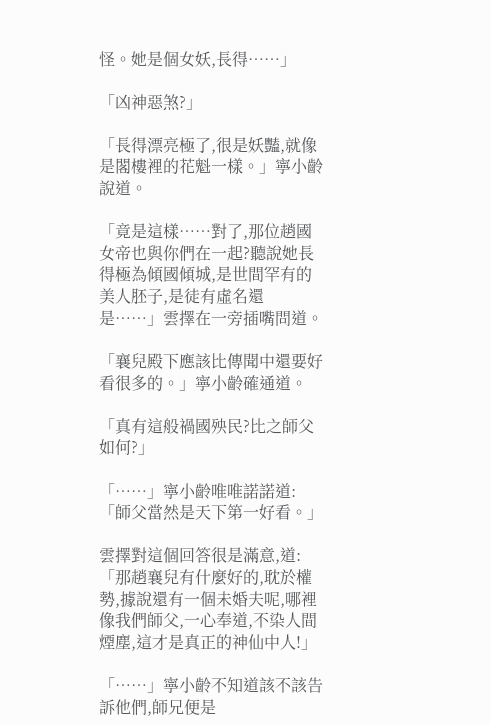怪。她是個女妖,長得……」

「凶神惡煞?」

「長得漂亮極了,很是妖豔,就像是閣樓裡的花魁一樣。」寧小齡說道。

「竟是這樣……對了,那位趙國女帝也與你們在一起?聽說她長得極為傾國傾城,是世間罕有的美人胚子,是徒有虛名還是……」雲擇在一旁插嘴問道。

「襄兒殿下應該比傳聞中還要好看很多的。」寧小齡確通道。

「真有這般禍國殃民?比之師父如何?」

「……」寧小齡唯唯諾諾道:「師父當然是天下第一好看。」

雲擇對這個回答很是滿意,道:「那趙襄兒有什麼好的,耽於權勢,據說還有一個未婚夫呢,哪裡像我們師父,一心奉道,不染人間煙塵,這才是真正的神仙中人!」

「……」寧小齡不知道該不該告訴他們,師兄便是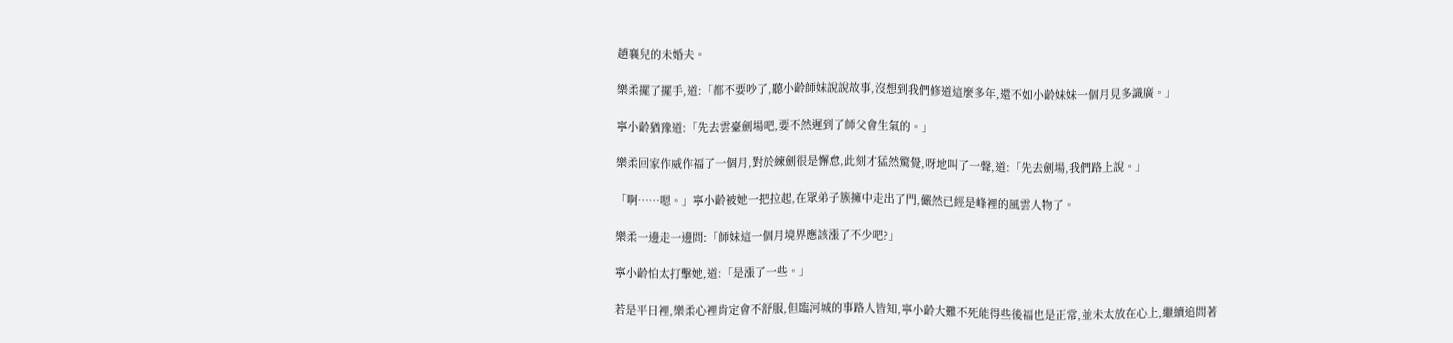趙襄兒的未婚夫。

樂柔擺了擺手,道:「都不要吵了,聽小齡師妹說說故事,沒想到我們修道這麼多年,還不如小齡妹妹一個月見多識廣。」

寧小齡猶豫道:「先去雲臺劍場吧,要不然遲到了師父會生氣的。」

樂柔回家作威作福了一個月,對於練劍很是懈怠,此刻才猛然驚覺,呀地叫了一聲,道:「先去劍場,我們路上說。」

「啊……嗯。」寧小齡被她一把拉起,在眾弟子簇擁中走出了門,儼然已經是峰裡的風雲人物了。

樂柔一邊走一邊問:「師妹這一個月境界應該漲了不少吧?」

寧小齡怕太打擊她,道:「是漲了一些。」

若是平日裡,樂柔心裡肯定會不舒服,但臨河城的事路人皆知,寧小齡大難不死能得些後福也是正常,並未太放在心上,繼續追問著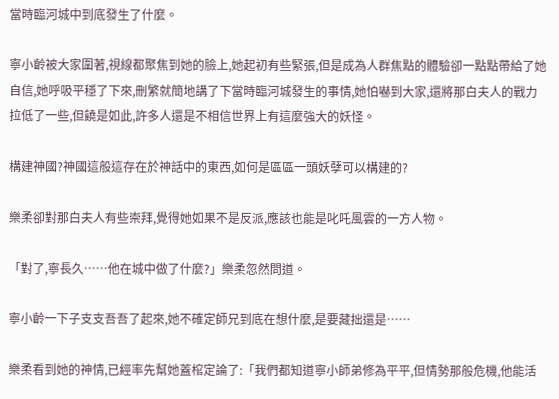當時臨河城中到底發生了什麼。

寧小齡被大家圍著,視線都聚焦到她的臉上,她起初有些緊張,但是成為人群焦點的體驗卻一點點帶給了她自信,她呼吸平穩了下來,刪繁就簡地講了下當時臨河城發生的事情,她怕嚇到大家,還將那白夫人的戰力拉低了一些,但饒是如此,許多人還是不相信世界上有這麼強大的妖怪。

構建神國?神國這般這存在於神話中的東西,如何是區區一頭妖孽可以構建的?

樂柔卻對那白夫人有些崇拜,覺得她如果不是反派,應該也能是叱吒風雲的一方人物。

「對了,寧長久……他在城中做了什麼?」樂柔忽然問道。

寧小齡一下子支支吾吾了起來,她不確定師兄到底在想什麼,是要藏拙還是……

樂柔看到她的神情,已經率先幫她蓋棺定論了:「我們都知道寧小師弟修為平平,但情勢那般危機,他能活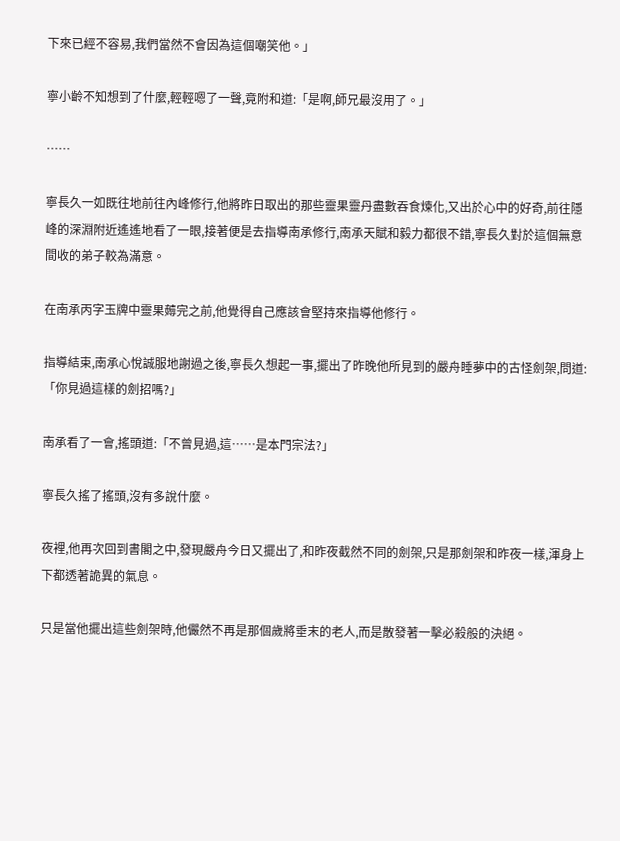下來已經不容易,我們當然不會因為這個嘲笑他。」

寧小齡不知想到了什麼,輕輕嗯了一聲,竟附和道:「是啊,師兄最沒用了。」

……

寧長久一如既往地前往內峰修行,他將昨日取出的那些靈果靈丹盡數吞食煉化,又出於心中的好奇,前往隱峰的深淵附近遙遙地看了一眼,接著便是去指導南承修行,南承天賦和毅力都很不錯,寧長久對於這個無意間收的弟子較為滿意。

在南承丙字玉牌中靈果薅完之前,他覺得自己應該會堅持來指導他修行。

指導結束,南承心悅誠服地謝過之後,寧長久想起一事,擺出了昨晚他所見到的嚴舟睡夢中的古怪劍架,問道:「你見過這樣的劍招嗎?」

南承看了一會,搖頭道:「不曾見過,這……是本門宗法?」

寧長久搖了搖頭,沒有多說什麼。

夜裡,他再次回到書閣之中,發現嚴舟今日又擺出了,和昨夜截然不同的劍架,只是那劍架和昨夜一樣,渾身上下都透著詭異的氣息。

只是當他擺出這些劍架時,他儼然不再是那個歲將垂末的老人,而是散發著一擊必殺般的決絕。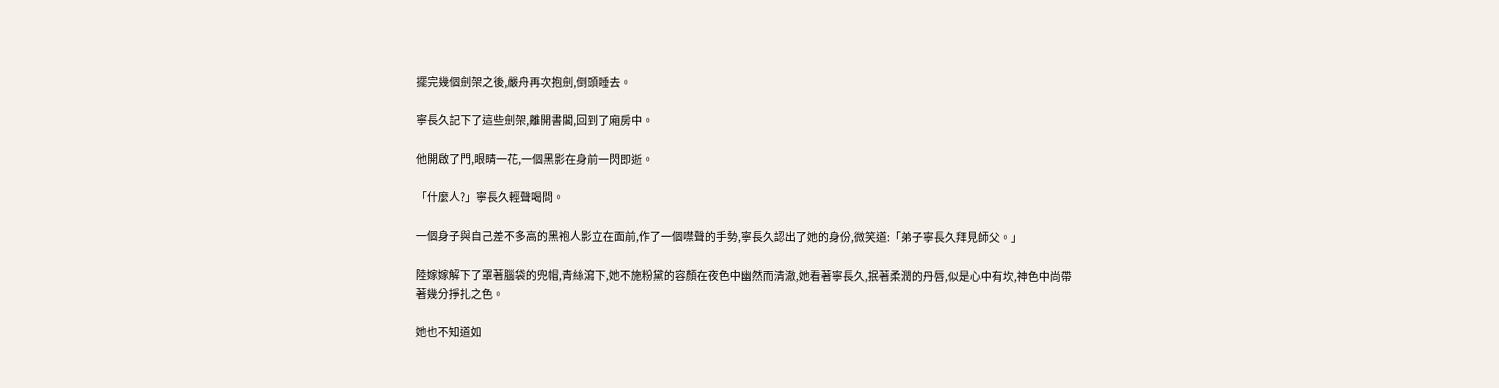擺完幾個劍架之後,嚴舟再次抱劍,倒頭睡去。

寧長久記下了這些劍架,離開書閣,回到了廂房中。

他開啟了門,眼睛一花,一個黑影在身前一閃即逝。

「什麼人?」寧長久輕聲喝問。

一個身子與自己差不多高的黑袍人影立在面前,作了一個噤聲的手勢,寧長久認出了她的身份,微笑道:「弟子寧長久拜見師父。」

陸嫁嫁解下了罩著腦袋的兜帽,青絲瀉下,她不施粉黛的容顏在夜色中幽然而清澈,她看著寧長久,抿著柔潤的丹唇,似是心中有坎,神色中尚帶著幾分掙扎之色。

她也不知道如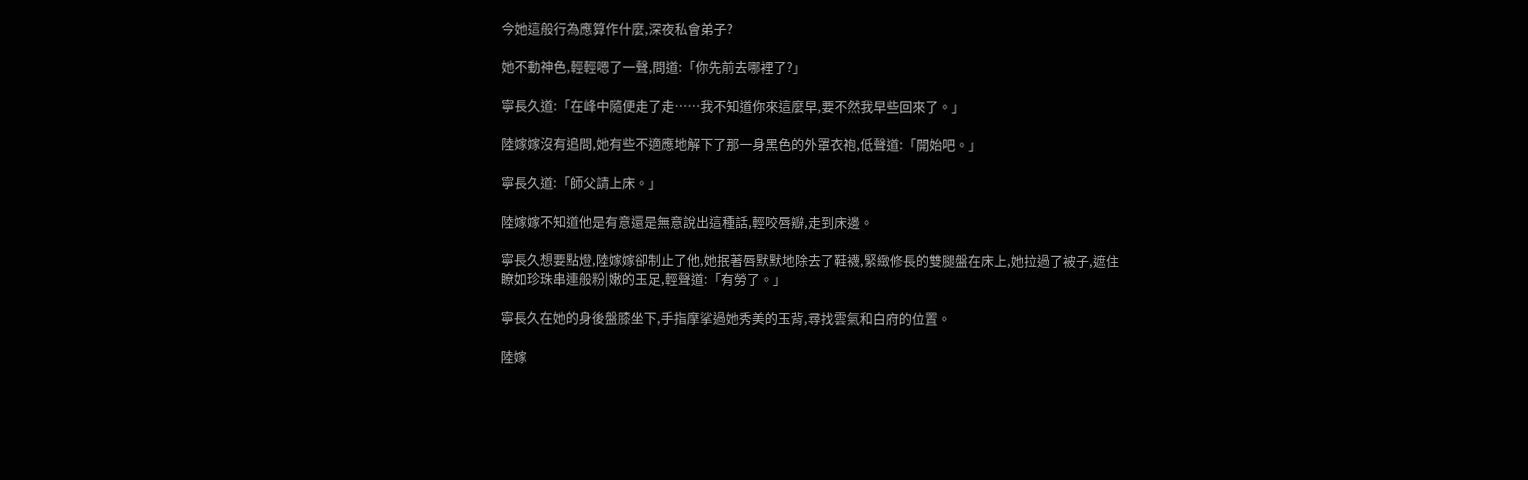今她這般行為應算作什麼,深夜私會弟子?

她不動神色,輕輕嗯了一聲,問道:「你先前去哪裡了?」

寧長久道:「在峰中隨便走了走……我不知道你來這麼早,要不然我早些回來了。」

陸嫁嫁沒有追問,她有些不適應地解下了那一身黑色的外罩衣袍,低聲道:「開始吧。」

寧長久道:「師父請上床。」

陸嫁嫁不知道他是有意還是無意說出這種話,輕咬唇瓣,走到床邊。

寧長久想要點燈,陸嫁嫁卻制止了他,她抿著唇默默地除去了鞋襪,緊緻修長的雙腿盤在床上,她拉過了被子,遮住瞭如珍珠串連般粉|嫩的玉足,輕聲道:「有勞了。」

寧長久在她的身後盤膝坐下,手指摩挲過她秀美的玉背,尋找雲氣和白府的位置。

陸嫁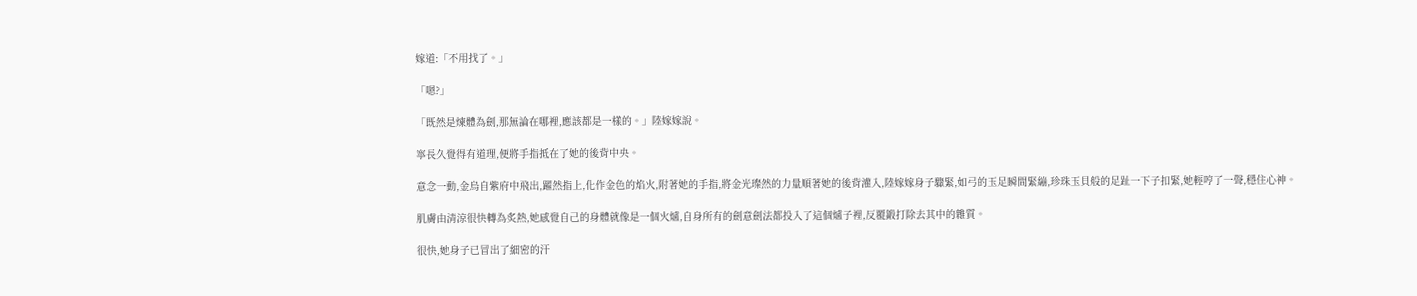嫁道:「不用找了。」

「嗯?」

「既然是煉體為劍,那無論在哪裡,應該都是一樣的。」陸嫁嫁說。

寧長久覺得有道理,便將手指抵在了她的後背中央。

意念一動,金烏自紫府中飛出,躍然指上,化作金色的焰火,附著她的手指,將金光璨然的力量順著她的後背灌入,陸嫁嫁身子驟緊,如弓的玉足瞬間緊繃,珍珠玉貝般的足趾一下子扣緊,她輕哼了一聲,穩住心神。

肌膚由清涼很快轉為炙熱,她感覺自己的身體就像是一個火爐,自身所有的劍意劍法都投入了這個爐子裡,反覆鍛打除去其中的雜質。

很快,她身子已冒出了細密的汗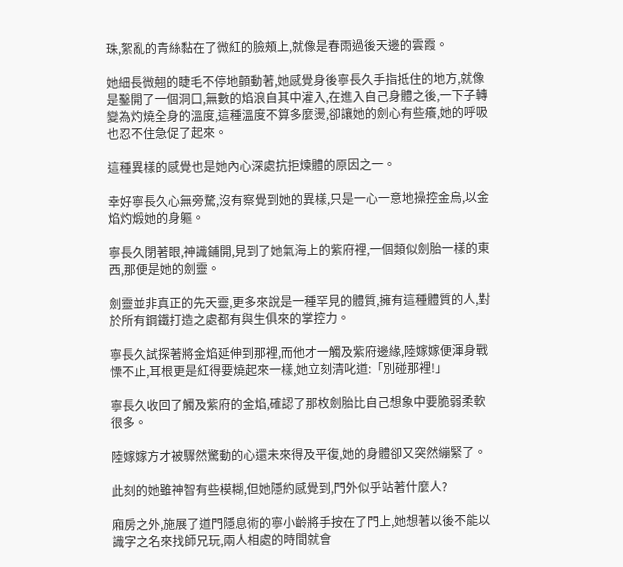珠,絮亂的青絲黏在了微紅的臉頰上,就像是春雨過後天邊的雲霞。

她細長微翹的睫毛不停地顫動著,她感覺身後寧長久手指抵住的地方,就像是鑿開了一個洞口,無數的焰浪自其中灌入,在進入自己身體之後,一下子轉變為灼燒全身的溫度,這種溫度不算多麼燙,卻讓她的劍心有些癢,她的呼吸也忍不住急促了起來。

這種異樣的感覺也是她內心深處抗拒煉體的原因之一。

幸好寧長久心無旁騖,沒有察覺到她的異樣,只是一心一意地操控金烏,以金焰灼煅她的身軀。

寧長久閉著眼,神識鋪開,見到了她氣海上的紫府裡,一個類似劍胎一樣的東西,那便是她的劍靈。

劍靈並非真正的先天靈,更多來說是一種罕見的體質,擁有這種體質的人,對於所有鋼鐵打造之處都有與生俱來的掌控力。

寧長久試探著將金焰延伸到那裡,而他才一觸及紫府邊緣,陸嫁嫁便渾身戰慄不止,耳根更是紅得要燒起來一樣,她立刻清叱道:「別碰那裡!」

寧長久收回了觸及紫府的金焰,確認了那枚劍胎比自己想象中要脆弱柔軟很多。

陸嫁嫁方才被驟然驚動的心還未來得及平復,她的身體卻又突然繃緊了。

此刻的她雖神智有些模糊,但她隱約感覺到,門外似乎站著什麼人?

廂房之外,施展了道門隱息術的寧小齡將手按在了門上,她想著以後不能以識字之名來找師兄玩,兩人相處的時間就會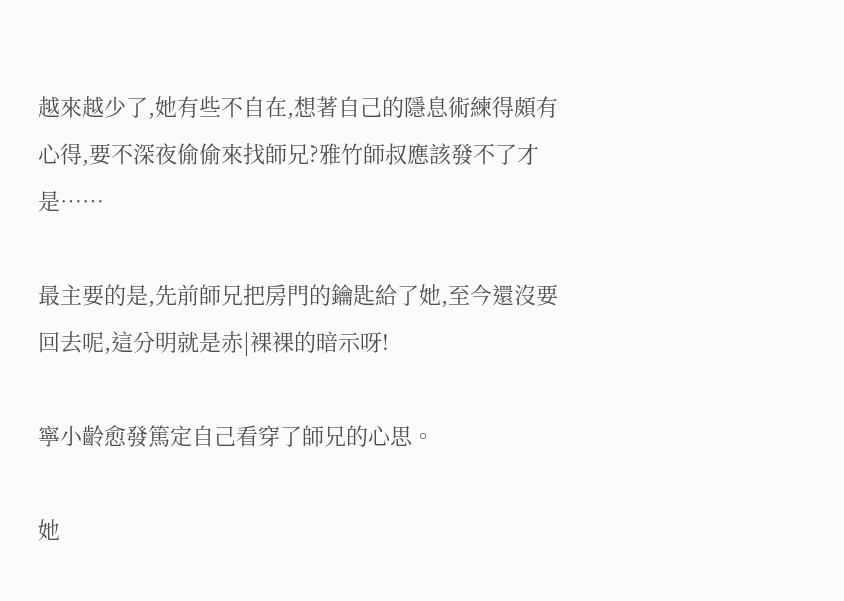越來越少了,她有些不自在,想著自己的隱息術練得頗有心得,要不深夜偷偷來找師兄?雅竹師叔應該發不了才是……

最主要的是,先前師兄把房門的鑰匙給了她,至今還沒要回去呢,這分明就是赤|裸裸的暗示呀!

寧小齡愈發篤定自己看穿了師兄的心思。

她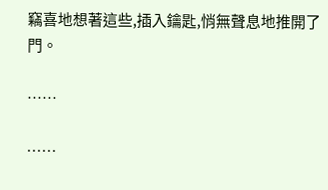竊喜地想著這些,插入鑰匙,悄無聲息地推開了門。

……

……